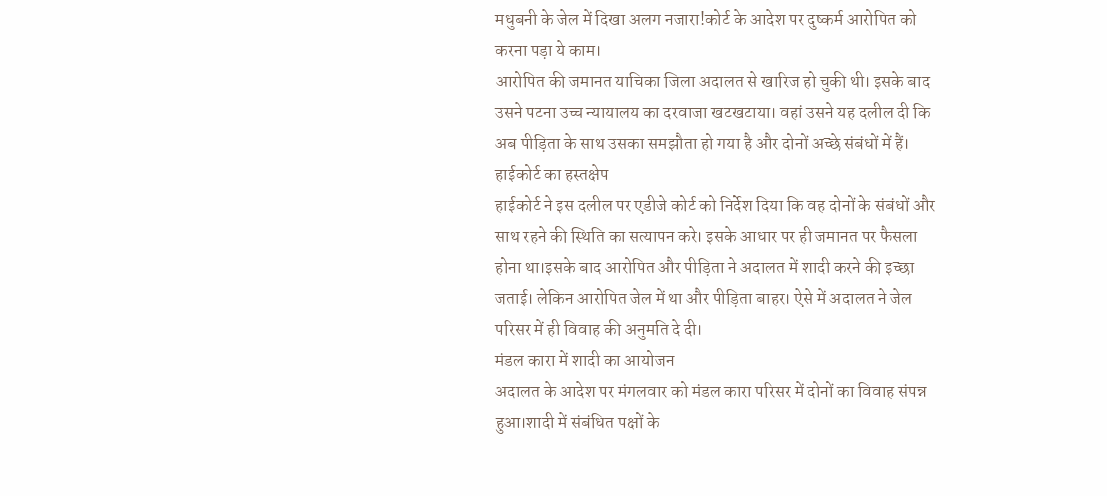मधुबनी के जेल में दिखा अलग नजारा!कोर्ट के आदेश पर दुष्कर्म आरोपित को करना पड़ा ये काम।
आरोपित की जमानत याचिका जिला अदालत से खारिज हो चुकी थी। इसके बाद उसने पटना उच्च न्यायालय का दरवाजा खटखटाया। वहां उसने यह दलील दी कि अब पीड़िता के साथ उसका समझौता हो गया है और दोनों अच्छे संबंधों में हैं।
हाईकोर्ट का हस्तक्षेप
हाईकोर्ट ने इस दलील पर एडीजे कोर्ट को निर्देश दिया कि वह दोनों के संबंधों और साथ रहने की स्थिति का सत्यापन करे। इसके आधार पर ही जमानत पर फैसला होना था।इसके बाद आरोपित और पीड़िता ने अदालत में शादी करने की इच्छा जताई। लेकिन आरोपित जेल में था और पीड़िता बाहर। ऐसे में अदालत ने जेल परिसर में ही विवाह की अनुमति दे दी।
मंडल कारा में शादी का आयोजन
अदालत के आदेश पर मंगलवार को मंडल कारा परिसर में दोनों का विवाह संपन्न हुआ।शादी में संबंधित पक्षों के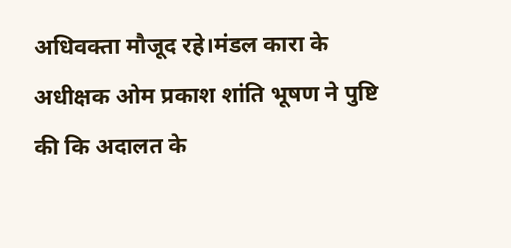अधिवक्ता मौजूद रहे।मंडल कारा के अधीक्षक ओम प्रकाश शांति भूषण ने पुष्टि की कि अदालत के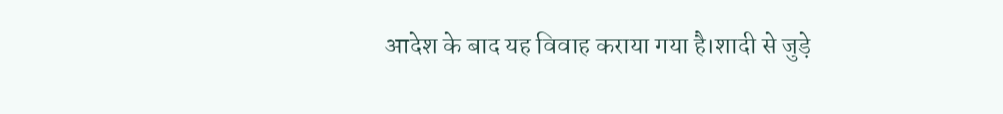आदेश के बाद यह विवाह कराया गया है।शादी से जुड़े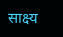साक्ष्य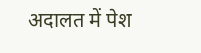अदालत में पेश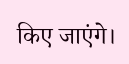किए जाएंगे।